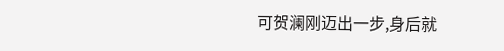可贺澜刚迈出一步,身后就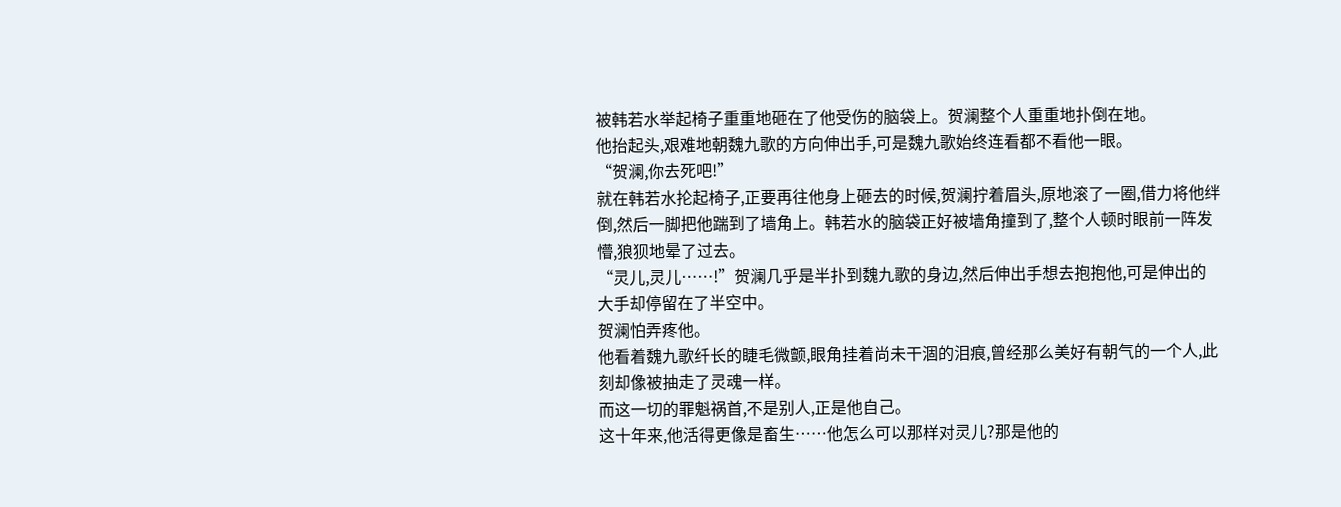被韩若水举起椅子重重地砸在了他受伤的脑袋上。贺澜整个人重重地扑倒在地。
他抬起头,艰难地朝魏九歌的方向伸出手,可是魏九歌始终连看都不看他一眼。
“贺澜,你去死吧!”
就在韩若水抡起椅子,正要再往他身上砸去的时候,贺澜拧着眉头,原地滚了一圈,借力将他绊倒,然后一脚把他踹到了墙角上。韩若水的脑袋正好被墙角撞到了,整个人顿时眼前一阵发懵,狼狈地晕了过去。
“灵儿,灵儿……!”贺澜几乎是半扑到魏九歌的身边,然后伸出手想去抱抱他,可是伸出的大手却停留在了半空中。
贺澜怕弄疼他。
他看着魏九歌纤长的睫毛微颤,眼角挂着尚未干涸的泪痕,曾经那么美好有朝气的一个人,此刻却像被抽走了灵魂一样。
而这一切的罪魁祸首,不是别人,正是他自己。
这十年来,他活得更像是畜生……他怎么可以那样对灵儿?那是他的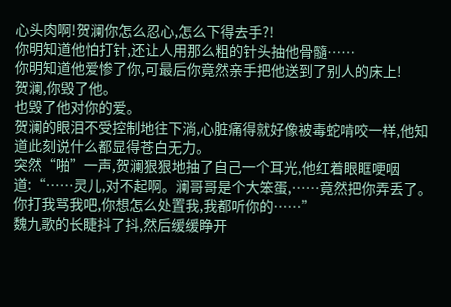心头肉啊!贺澜你怎么忍心,怎么下得去手?!
你明知道他怕打针,还让人用那么粗的针头抽他骨髓……
你明知道他爱惨了你,可最后你竟然亲手把他送到了别人的床上!
贺澜,你毁了他。
也毁了他对你的爱。
贺澜的眼泪不受控制地往下淌,心脏痛得就好像被毒蛇啃咬一样,他知道此刻说什么都显得苍白无力。
突然“啪”一声,贺澜狠狠地抽了自己一个耳光,他红着眼眶哽咽道:“……灵儿,对不起啊。澜哥哥是个大笨蛋,……竟然把你弄丢了。你打我骂我吧,你想怎么处置我,我都听你的……”
魏九歌的长睫抖了抖,然后缓缓睁开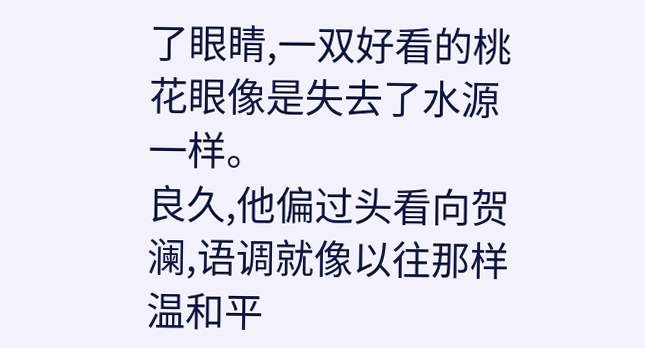了眼睛,一双好看的桃花眼像是失去了水源一样。
良久,他偏过头看向贺澜,语调就像以往那样温和平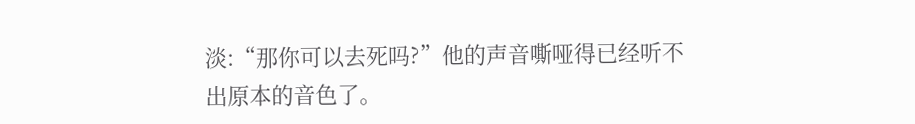淡:“那你可以去死吗?”他的声音嘶哑得已经听不出原本的音色了。